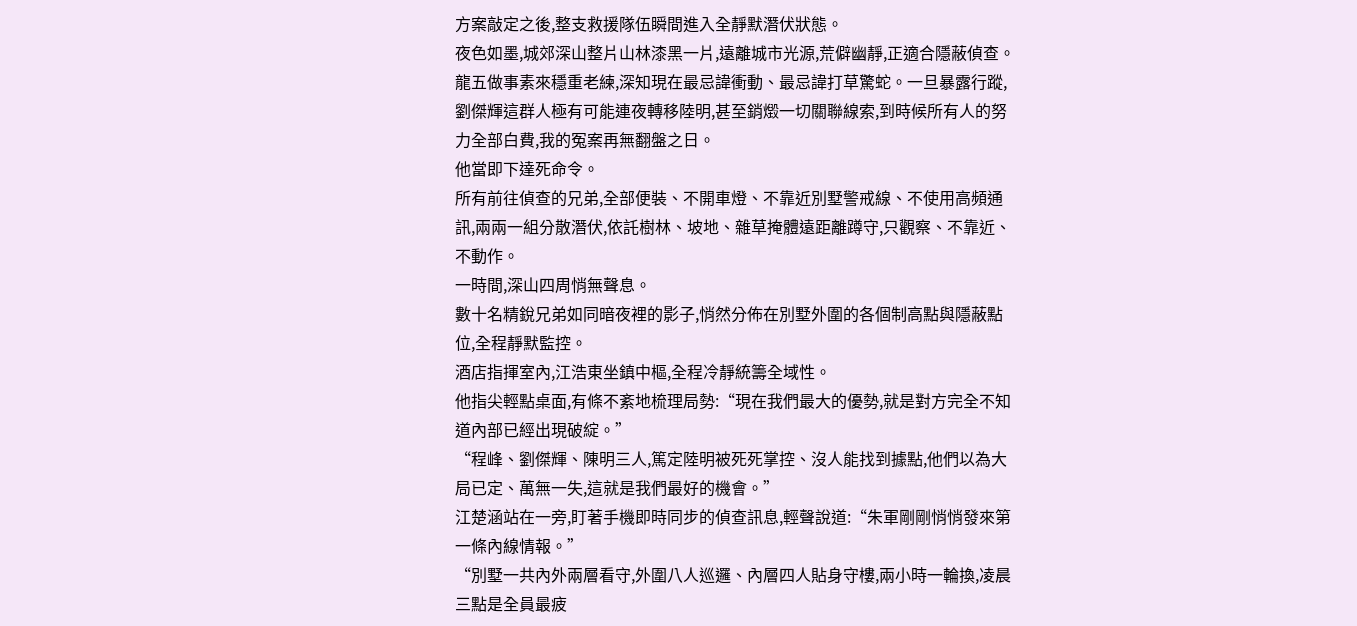方案敲定之後,整支救援隊伍瞬間進入全靜默潛伏狀態。
夜色如墨,城郊深山整片山林漆黑一片,遠離城市光源,荒僻幽靜,正適合隱蔽偵查。
龍五做事素來穩重老練,深知現在最忌諱衝動、最忌諱打草驚蛇。一旦暴露行蹤,劉傑輝這群人極有可能連夜轉移陸明,甚至銷燬一切關聯線索,到時候所有人的努力全部白費,我的冤案再無翻盤之日。
他當即下達死命令。
所有前往偵查的兄弟,全部便裝、不開車燈、不靠近別墅警戒線、不使用高頻通訊,兩兩一組分散潛伏,依託樹林、坡地、雜草掩體遠距離蹲守,只觀察、不靠近、不動作。
一時間,深山四周悄無聲息。
數十名精銳兄弟如同暗夜裡的影子,悄然分佈在別墅外圍的各個制高點與隱蔽點位,全程靜默監控。
酒店指揮室內,江浩東坐鎮中樞,全程冷靜統籌全域性。
他指尖輕點桌面,有條不紊地梳理局勢:“現在我們最大的優勢,就是對方完全不知道內部已經出現破綻。”
“程峰、劉傑輝、陳明三人,篤定陸明被死死掌控、沒人能找到據點,他們以為大局已定、萬無一失,這就是我們最好的機會。”
江楚涵站在一旁,盯著手機即時同步的偵查訊息,輕聲說道:“朱軍剛剛悄悄發來第一條內線情報。”
“別墅一共內外兩層看守,外圍八人巡邏、內層四人貼身守樓,兩小時一輪換,凌晨三點是全員最疲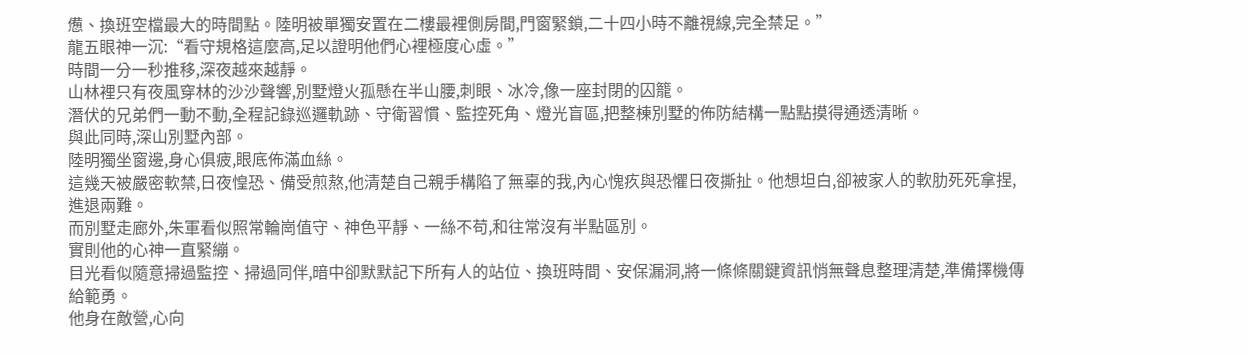憊、換班空檔最大的時間點。陸明被單獨安置在二樓最裡側房間,門窗緊鎖,二十四小時不離視線,完全禁足。”
龍五眼神一沉:“看守規格這麼高,足以證明他們心裡極度心虛。”
時間一分一秒推移,深夜越來越靜。
山林裡只有夜風穿林的沙沙聲響,別墅燈火孤懸在半山腰,刺眼、冰冷,像一座封閉的囚籠。
潛伏的兄弟們一動不動,全程記錄巡邏軌跡、守衛習慣、監控死角、燈光盲區,把整棟別墅的佈防結構一點點摸得通透清晰。
與此同時,深山別墅內部。
陸明獨坐窗邊,身心俱疲,眼底佈滿血絲。
這幾天被嚴密軟禁,日夜惶恐、備受煎熬,他清楚自己親手構陷了無辜的我,內心愧疚與恐懼日夜撕扯。他想坦白,卻被家人的軟肋死死拿捏,進退兩難。
而別墅走廊外,朱軍看似照常輪崗值守、神色平靜、一絲不苟,和往常沒有半點區別。
實則他的心神一直緊繃。
目光看似隨意掃過監控、掃過同伴,暗中卻默默記下所有人的站位、換班時間、安保漏洞,將一條條關鍵資訊悄無聲息整理清楚,準備擇機傳給範勇。
他身在敵營,心向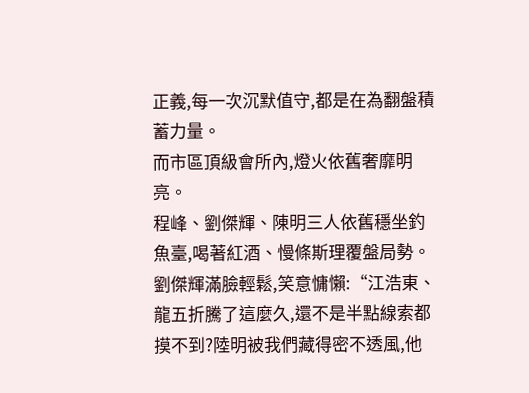正義,每一次沉默值守,都是在為翻盤積蓄力量。
而市區頂級會所內,燈火依舊奢靡明亮。
程峰、劉傑輝、陳明三人依舊穩坐釣魚臺,喝著紅酒、慢條斯理覆盤局勢。
劉傑輝滿臉輕鬆,笑意慵懶:“江浩東、龍五折騰了這麼久,還不是半點線索都摸不到?陸明被我們藏得密不透風,他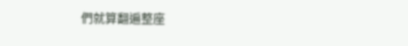們就算翻遍整座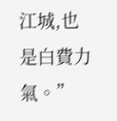江城,也是白費力氣。”